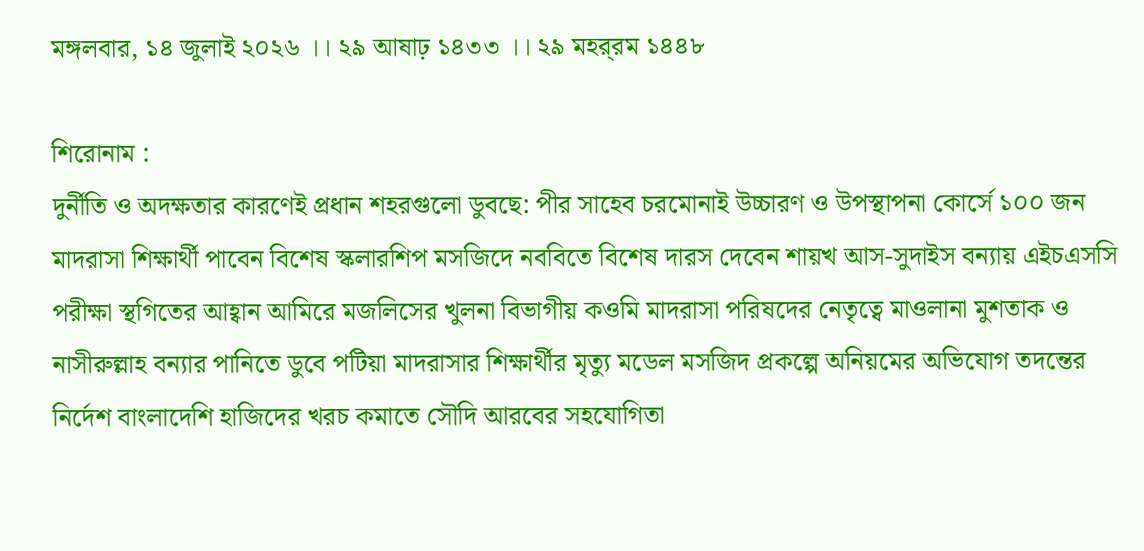মঙ্গলবার, ১৪ জুলাই ২০২৬ ।। ২৯ আষাঢ় ১৪৩৩ ।। ২৯ মহর্‌রম ১৪৪৮

শিরোনাম :
দুর্নীতি ও অদক্ষতার কারণেই প্রধান শহরগুলো ডুবছে: পীর সাহেব চরমোনাই উচ্চারণ ও উপস্থাপনা কোর্সে ১০০ জন মাদরাসা শিক্ষার্থী পাবেন বিশেষ স্কলারশিপ মসজিদে নববিতে বিশেষ দারস দেবেন শায়খ আস-সুদাইস বন্যায় এইচএসসি পরীক্ষা স্থগিতের আহ্বান আমিরে মজলিসের খুলনা বিভাগীয় কওমি মাদরাসা পরিষদের নেতৃত্বে মাওলানা মুশতাক ও নাসীরুল্লাহ বন্যার পানিতে ডুবে পটিয়া মাদরাসার শিক্ষার্থীর মৃত্যু মডেল মসজিদ প্রকল্পে অনিয়মের অভিযোগ তদন্তের নির্দেশ বাংলাদেশি হাজিদের খরচ কমাতে সৌদি আরবের সহযোগিতা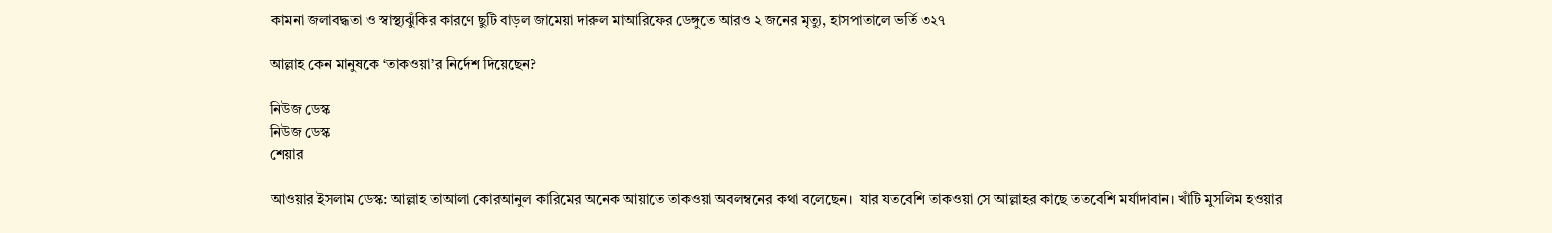কামনা জলাবদ্ধতা ও স্বাস্থ্যঝুঁকির কারণে ছুটি বাড়ল জামেয়া দারুল মাআরিফের ডেঙ্গুতে আরও ২ জনের মৃত্যু, হাসপাতালে ভর্তি ৩২৭

আল্লাহ কেন মানুষকে ‘তাকওয়া’র নির্দেশ দিয়েছেন?

নিউজ ডেস্ক
নিউজ ডেস্ক
শেয়ার

আওয়ার ইসলাম ডেস্ক: আল্লাহ তাআলা কোরআনুল কারিমের অনেক আয়াতে তাকওয়া অবলম্বনের কথা বলেছেন।  যার যতবেশি তাকওয়া সে আল্লাহর কাছে ততবেশি মর্যাদাবান। খাঁটি মুসলিম হওয়ার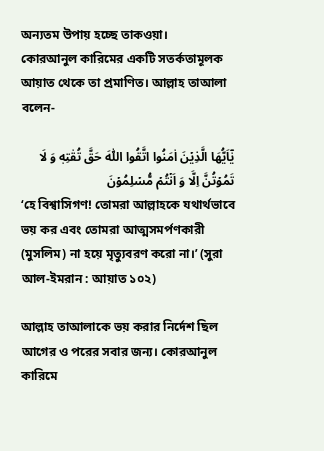অন্যতম উপায় হচ্ছে তাকওয়া।
কোরআনুল কারিমের একটি সতর্কতামূলক আয়াত থেকে তা প্রমাণিত। আল্লাহ তাআলা বলেন-

یٰۤاَیُّهَا الَّذِیۡنَ اٰمَنُوا اتَّقُوا اللّٰهَ حَقَّ تُقٰتِهٖ وَ لَا تَمُوۡتُنَّ اِلَّا وَ اَنۡتُمۡ مُّسۡلِمُوۡنَ
‘হে বিশ্বাসিগণ! তোমরা আল্লাহকে যথার্থভাবে ভয় কর এবং তোমরা আত্মসমর্পণকারী (মুসলিম) না হয়ে মৃত্যুবরণ করো না।’ (সুরা আল-ইমরান : আয়াত ১০২)

আল্লাহ তাআলাকে ভয় করার নির্দেশ ছিল আগের ও পরের সবার জন্য। কোরআনুল কারিমে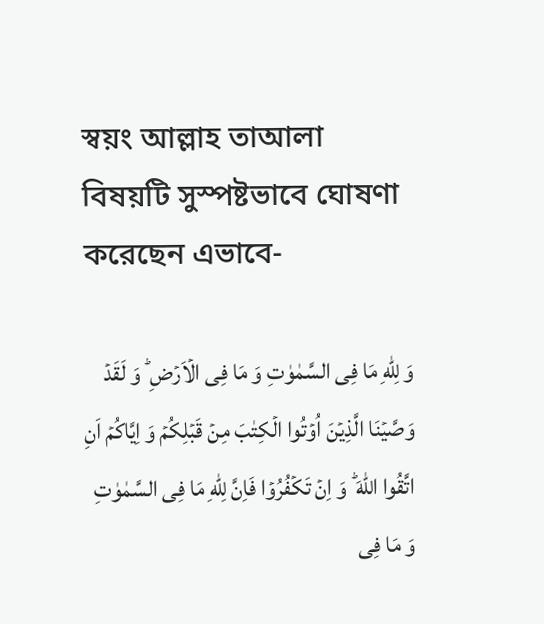স্বয়ং আল্লাহ তাআলা বিষয়টি সুস্পষ্টভাবে ঘোষণা করেছেন এভাবে-

وَ لِلّٰهِ مَا فِی السَّمٰوٰتِ وَ مَا فِی الۡاَرۡضِ ؕ وَ لَقَدۡ وَصَّیۡنَا الَّذِیۡنَ اُوۡتُوا الۡکِتٰبَ مِنۡ قَبۡلِکُمۡ وَ اِیَّاکُمۡ اَنِ اتَّقُوا اللّٰهَ ؕ وَ اِنۡ تَکۡفُرُوۡا فَاِنَّ لِلّٰهِ مَا فِی السَّمٰوٰتِ وَ مَا فِی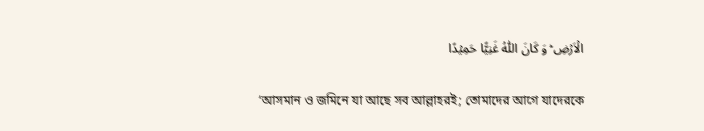الۡاَرۡضِ ؕ وَ کَانَ اللّٰهُ غَنِیًّا حَمِیۡدًا

‘আসমান ও জমিনে যা আছে সব আল্লাহরই; তোমাদের আগে যাদেরকে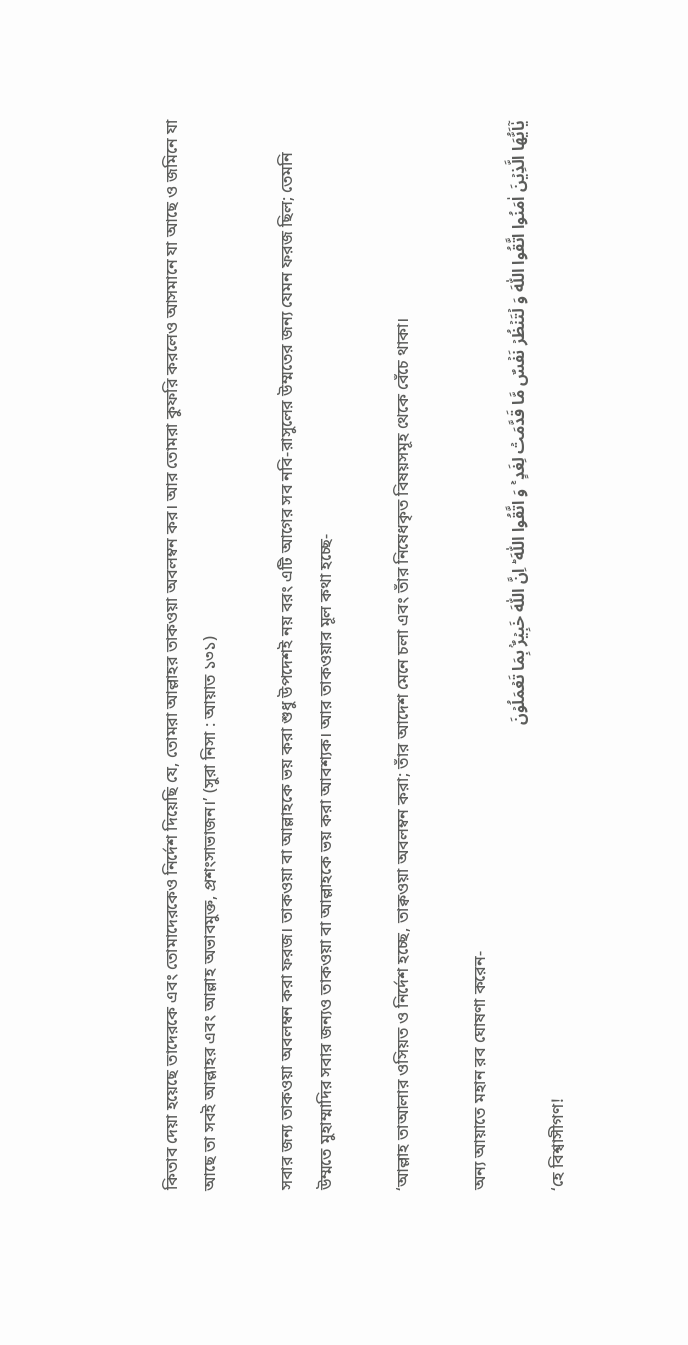কিতাব দেয়া হয়েছে তাদেরকে এবং তোমাদেরকেও নির্দেশ দিয়েছি যে, তোমরা আল্লাহর তাকওয়া অবলম্বন কর। আর তোমরা কুফরি করলেও আসমানে যা আছে ও জমিনে যা আছে তা সবই আল্লাহর এবং আল্লাহ অভাবমুক্ত, প্রশংসাভাজন।’ (সুরা নিসা : আয়াত ১৩১)

সবার জন্য তাকওয়া অবলম্বন করা ফরজ। তাকওয়া বা আল্লাহকে ভয় করা শুধু উপদেশই নয় বরং এটি আগের সব নবি-রাসুলের উম্মতের জন্য যেমন ফরজ ছিল; তেমনি উম্মতে মুহাম্মাদির সবার জন্যও তাকওয়া বা আল্লাহকে ভয় করা আবশ্যক। আর তাকওয়ার মূল কথা হচ্ছে-

‘আল্লাহ তাআলার ওসিয়ত ও নির্দেশ হচ্ছে, তাক্বওয়া অবলম্বন করা; তাঁর আদেশ মেনে চলা এবং তাঁর নিষেধকৃত বিষয়সমূহ থেকে বেঁচে থাকা।

অন্য আয়াতে মহান রব ঘোষণা করেন-
یٰۤاَیُّهَا الَّذِیۡنَ اٰمَنُوا اتَّقُوا اللّٰهَ وَ لۡتَنۡظُرۡ نَفۡسٌ مَّا قَدَّمَتۡ لِغَدٍ ۚ وَ اتَّقُوا اللّٰهَ ؕ اِنَّ اللّٰهَ خَبِیۡرٌۢ بِمَا تَعۡمَلُوۡنَ
‘হে বিশ্বাসীগণ!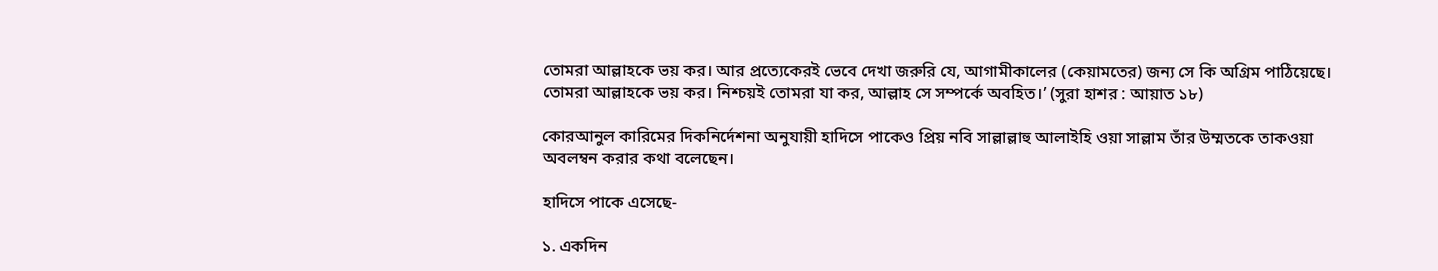তোমরা আল্লাহকে ভয় কর। আর প্রত্যেকেরই ভেবে দেখা জরুরি যে, আগামীকালের (কেয়ামতের) জন্য সে কি অগ্রিম পাঠিয়েছে। তোমরা আল্লাহকে ভয় কর। নিশ্চয়ই তোমরা যা কর, আল্লাহ সে সম্পর্কে অবহিত।’ (সুরা হাশর : আয়াত ১৮)

কোরআনুল কারিমের দিকনির্দেশনা অনুযায়ী হাদিসে পাকেও প্রিয় নবি সাল্লাল্লাহু আলাইহি ওয়া সাল্লাম তাঁর উম্মতকে তাকওয়া অবলম্বন করার কথা বলেছেন।

হাদিসে পাকে এসেছে-

১. একদিন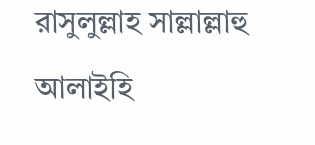রাসুলুল্লাহ সাল্লাল্লাহু আলাইহি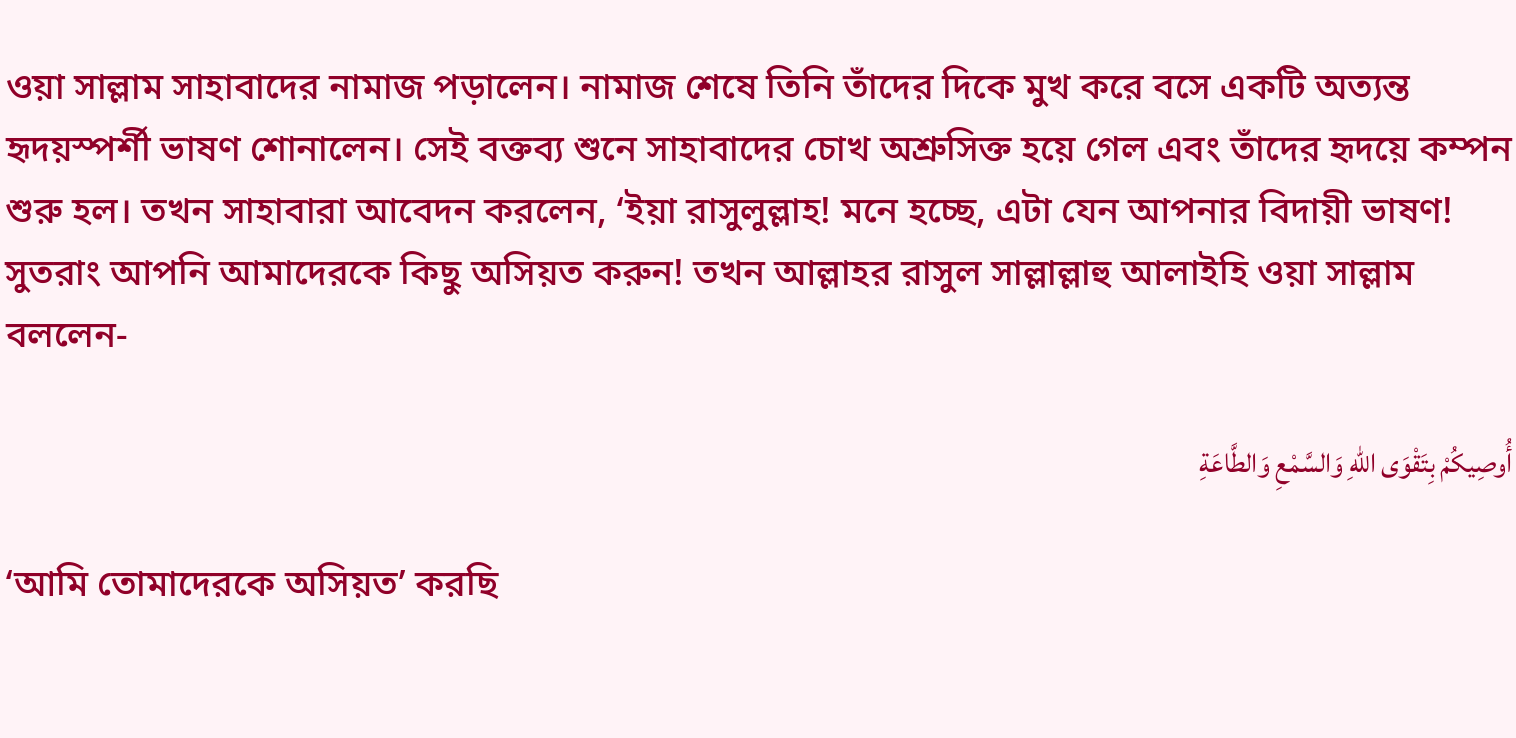ওয়া সাল্লাম সাহাবাদের নামাজ পড়ালেন। নামাজ শেষে তিনি তাঁদের দিকে মুখ করে বসে একটি অত্যন্ত হৃদয়স্পর্শী ভাষণ শোনালেন। সেই বক্তব্য শুনে সাহাবাদের চোখ অশ্রুসিক্ত হয়ে গেল এবং তাঁদের হৃদয়ে কম্পন শুরু হল। তখন সাহাবারা আবেদন করলেন, ‘ইয়া রাসুলুল্লাহ! মনে হচ্ছে, এটা যেন আপনার বিদায়ী ভাষণ! সুতরাং আপনি আমাদেরকে কিছু অসিয়ত করুন! তখন আল্লাহর রাসুল সাল্লাল্লাহু আলাইহি ওয়া সাল্লাম বললেন-

أُوصِيكُمْ بِتَقْوَى اللهِ وَالسَّمْعِ وَالطَّاعَةِ

‘আমি তোমাদেরকে অসিয়ত’ করছি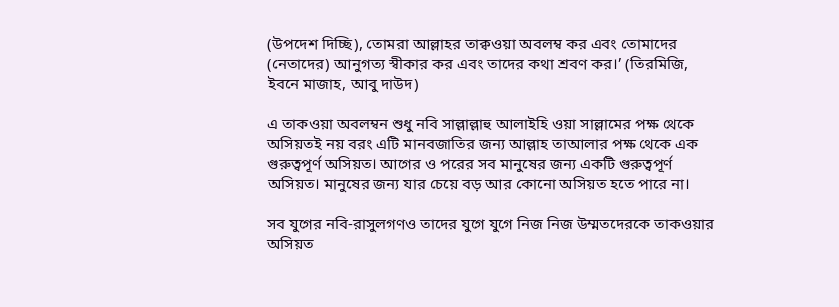(উপদেশ দিচ্ছি), তোমরা আল্লাহর তাক্বওয়া অবলম্ব কর এবং তোমাদের (নেতাদের) আনুগত্য স্বীকার কর এবং তাদের কথা শ্রবণ কর।’ (তিরমিজি, ইবনে মাজাহ, আবু দাউদ)

এ তাকওয়া অবলম্বন শুধু নবি সাল্লাল্লাহু আলাইহি ওয়া সাল্লামের পক্ষ থেকে অসিয়তই নয় বরং এটি মানবজাতির জন্য আল্লাহ তাআলার পক্ষ থেকে এক গুরুত্বপূর্ণ অসিয়ত। আগের ও পরের সব মানুষের জন্য একটি গুরুত্বপূর্ণ অসিয়ত। মানুষের জন্য যার চেয়ে বড় আর কোনো অসিয়ত হতে পারে না।

সব যুগের নবি-রাসুলগণও তাদের যুগে যুগে নিজ নিজ উম্মতদেরকে তাকওয়ার অসিয়ত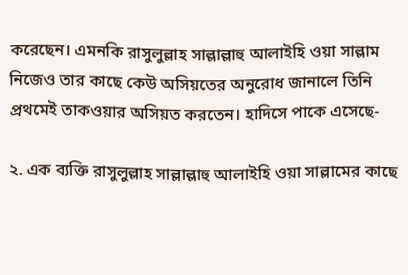করেছেন। এমনকি রাসুলুল্লাহ সাল্লাল্লাহু আলাইহি ওয়া সাল্লাম নিজেও তার কাছে কেউ অসিয়তের অনুরোধ জানালে তিনি প্রথমেই তাকওয়ার অসিয়ত করতেন। হাদিসে পাকে এসেছে-

২. এক ব্যক্তি রাসুলুল্লাহ সাল্লাল্লাহু আলাইহি ওয়া সাল্লামের কাছে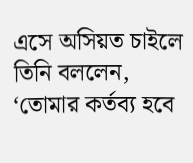এসে অসিয়ত চাইলে তিনি বললেন, ‘তোমার কর্তব্য হবে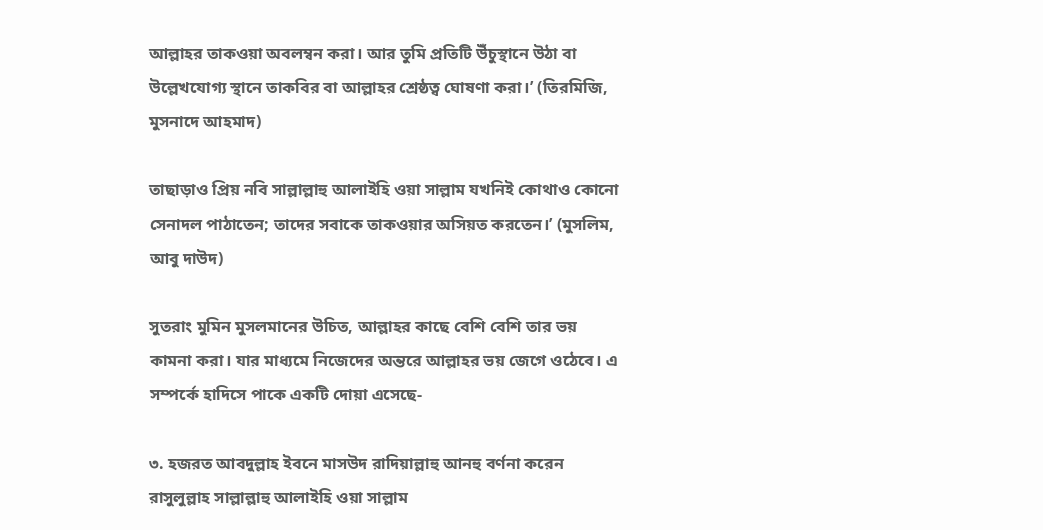আল্লাহর তাকওয়া অবলম্বন করা। আর তুমি প্রতিটি উঁচুস্থানে উঠা বা উল্লেখযোগ্য স্থানে তাকবির বা আল্লাহর শ্ৰেষ্ঠত্ব ঘোষণা করা।’ (তিরমিজি, মুসনাদে আহমাদ)

তাছাড়াও প্রিয় নবি সাল্লাল্লাহু আলাইহি ওয়া সাল্লাম যখনিই কোথাও কোনো সেনাদল পাঠাতেন; তাদের সবাকে তাকওয়ার অসিয়ত করতেন।’ (মুসলিম, আবু দাউদ)

সুতরাং মুমিন মুসলমানের উচিত, আল্লাহর কাছে বেশি বেশি তার ভয় কামনা করা। যার মাধ্যমে নিজেদের অন্তরে আল্লাহর ভয় জেগে ওঠেবে। এ সম্পর্কে হাদিসে পাকে একটি দোয়া এসেছে-

৩. হজরত আবদুল্লাহ ইবনে মাসউদ রাদিয়াল্লাহু আনহু বর্ণনা করেন রাসুলুল্লাহ সাল্লাল্লাহু আলাইহি ওয়া সাল্লাম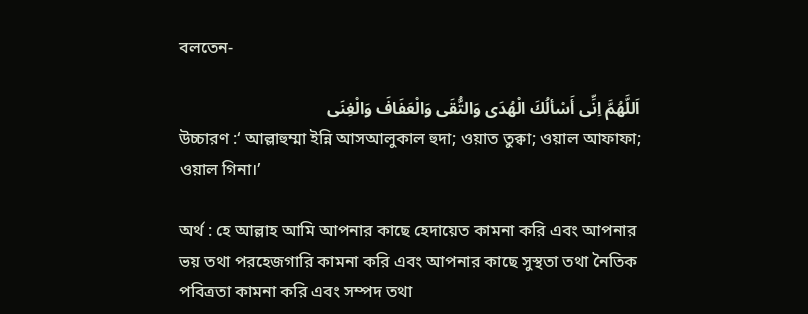বলতেন-

اَللَّهُمَّ اِنِّى أَسْألُكَ الْهُدَى وَالتُّقَى وَالْعَفَافَ وَالْغِنَى
উচ্চারণ :‘ আল্লাহুম্মা ইন্নি আসআলুকাল হুদা; ওয়াত তুক্বা; ওয়াল আফাফা; ওয়াল গিনা।’

অর্থ : হে আল্লাহ আমি আপনার কাছে হেদায়েত কামনা করি এবং আপনার ভয় তথা পরহেজগারি কামনা করি এবং আপনার কাছে সুস্থতা তথা নৈতিক পবিত্রতা কামনা করি এবং সম্পদ তথা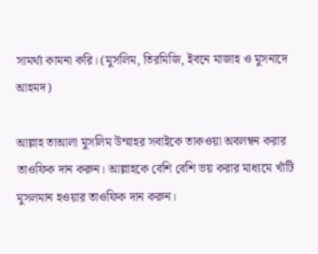সামর্থ্য কামনা করি। (মুসলিম, তিরমিজি, ইবনে মাজাহ ও মুসনাদে আহমদ)

আল্লাহ তাআলা মুসলিম উম্মাহর সবাইকে তাকওয়া অবলম্বন করার তাওফিক দান করুন। আল্লাহকে বেশি বেশি ভয় করার মাধ্যমে খাঁটি মুসলমান হওয়ার তাওফিক দান করুন।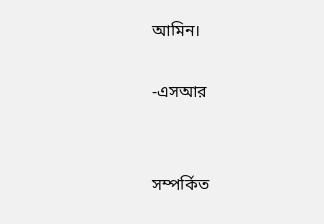আমিন।

-এসআর


সম্পর্কিত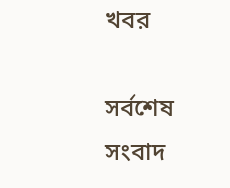খবর

সর্বশেষ সংবাদ